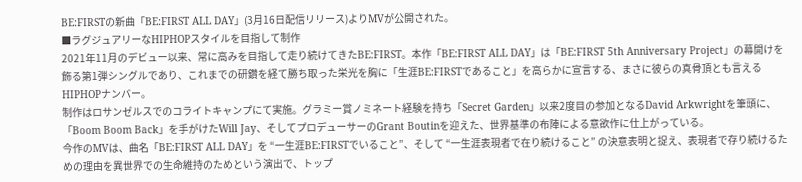BE:FIRSTの新曲「BE:FIRST ALL DAY」(3月16日配信リリース)よりMVが公開された。
■ラグジュアリーなHIPHOPスタイルを目指して制作
2021年11月のデビュー以来、常に高みを目指して走り続けてきたBE:FIRST。本作「BE:FIRST ALL DAY」は「BE:FIRST 5th Anniversary Project」の幕開けを飾る第1弾シングルであり、これまでの研鑽を経て勝ち取った栄光を胸に「生涯BE:FIRSTであること」を高らかに宣言する、まさに彼らの真骨頂とも言えるHIPHOPナンバー。
制作はロサンゼルスでのコライトキャンプにて実施。グラミー賞ノミネート経験を持ち「Secret Garden」以来2度目の参加となるDavid Arkwrightを筆頭に、「Boom Boom Back」を手がけたWill Jay、そしてプロデューサーのGrant Boutinを迎えた、世界基準の布陣による意欲作に仕上がっている。
今作のMVは、曲名「BE:FIRST ALL DAY」を “一生涯BE:FIRSTでいること”、そして “一生涯表現者で在り続けること” の決意表明と捉え、表現者で存り続けるための理由を異世界での生命維持のためという演出で、トップ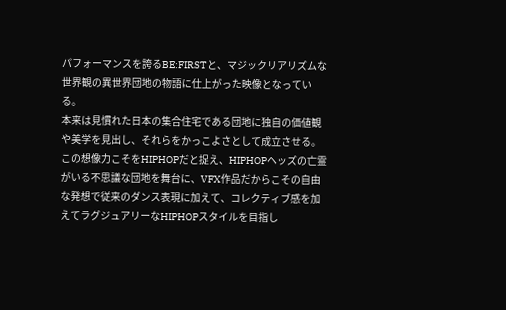パフォーマンスを誇るBE:FIRSTと、マジックリアリズムな世界観の異世界団地の物語に仕上がった映像となっている。
本来は見慣れた日本の集合住宅である団地に独自の価値観や美学を見出し、それらをかっこよさとして成立させる。この想像力こそをHIPHOPだと捉え、HIPHOPヘッズの亡霊がいる不思議な団地を舞台に、VFX作品だからこその自由な発想で従来のダンス表現に加えて、コレクティブ感を加えてラグジュアリーなHIPHOPスタイルを目指し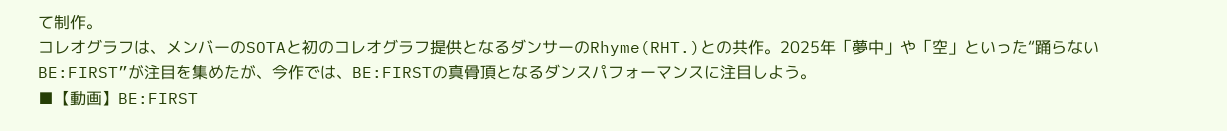て制作。
コレオグラフは、メンバーのSOTAと初のコレオグラフ提供となるダンサーのRhyme(RHT.)との共作。2025年「夢中」や「空」といった“踊らないBE:FIRST”が注目を集めたが、今作では、BE:FIRSTの真骨頂となるダンスパフォーマンスに注目しよう。
■【動画】BE:FIRST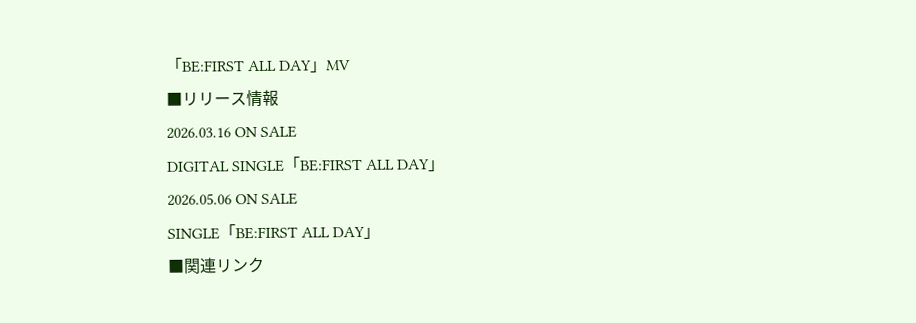「BE:FIRST ALL DAY」MV
■リリース情報
2026.03.16 ON SALE
DIGITAL SINGLE「BE:FIRST ALL DAY」
2026.05.06 ON SALE
SINGLE「BE:FIRST ALL DAY」
■関連リンク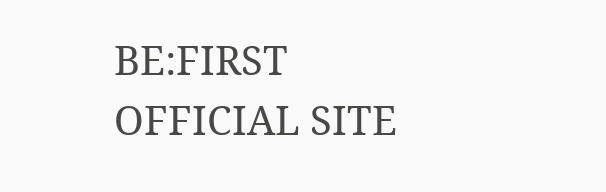BE:FIRST OFFICIAL SITE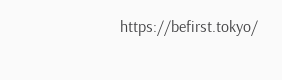https://befirst.tokyo/